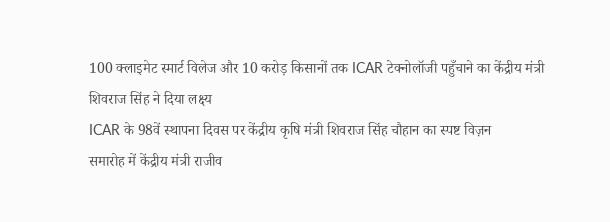100 क्लाइमेट स्मार्ट विलेज और 10 करोड़ किसानों तक ICAR टेक्नोलॉजी पहुँचाने का केंद्रीय मंत्री शिवराज सिंह ने दिया लक्ष्य
ICAR के 98वें स्थापना दिवस पर केंद्रीय कृषि मंत्री शिवराज सिंह चौहान का स्पष्ट विज़न
समारोह में केंद्रीय मंत्री राजीव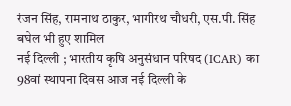रंजन सिंह, रामनाथ ठाकुर, भागीरथ चौधरी, एस.पी. सिंह बघेल भी हुए शामिल
नई दिल्ली ; भारतीय कृषि अनुसंधान परिषद (ICAR) का 98वां स्थापना दिवस आज नई दिल्ली के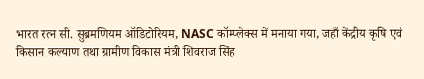भारत रत्न सी. सुब्रमणियम ऑडिटोरियम, NASC कॉम्प्लेक्स में मनाया गया, जहाँ केंद्रीय कृषि एवं किसान कल्याण तथा ग्रामीण विकास मंत्री शिवराज सिंह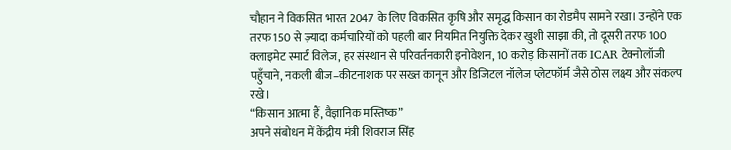चौहान ने विकसित भारत 2047 के लिए विकसित कृषि और समृद्ध किसान का रोडमैप सामने रखा। उन्होंने एक तरफ 150 से ज़्यादा कर्मचारियों को पहली बार नियमित नियुक्ति देकर खुशी साझा की, तो दूसरी तरफ 100 क्लाइमेट स्मार्ट विलेज, हर संस्थान से परिवर्तनकारी इनोवेशन, 10 करोड़ किसानों तक ICAR टेक्नोलॉजी पहुँचाने, नकली बीज–कीटनाशक पर सख्त कानून और डिजिटल नॉलेज प्लेटफॉर्म जैसे ठोस लक्ष्य और संकल्प रखे।
“किसान आत्मा हैं, वैज्ञानिक मस्तिष्क”
अपने संबोधन में केंद्रीय मंत्री शिवराज सिंह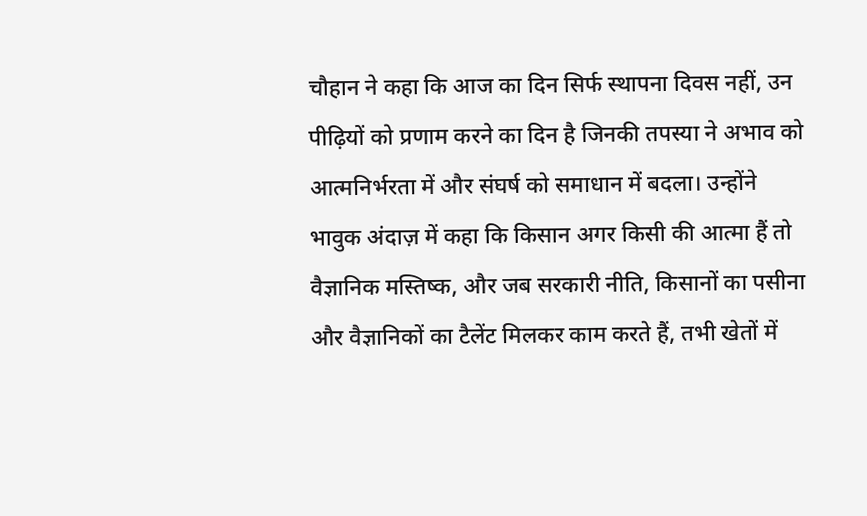चौहान ने कहा कि आज का दिन सिर्फ स्थापना दिवस नहीं, उन पीढ़ियों को प्रणाम करने का दिन है जिनकी तपस्या ने अभाव को आत्मनिर्भरता में और संघर्ष को समाधान में बदला। उन्होंने भावुक अंदाज़ में कहा कि किसान अगर किसी की आत्मा हैं तो वैज्ञानिक मस्तिष्क, और जब सरकारी नीति, किसानों का पसीना और वैज्ञानिकों का टैलेंट मिलकर काम करते हैं, तभी खेतों में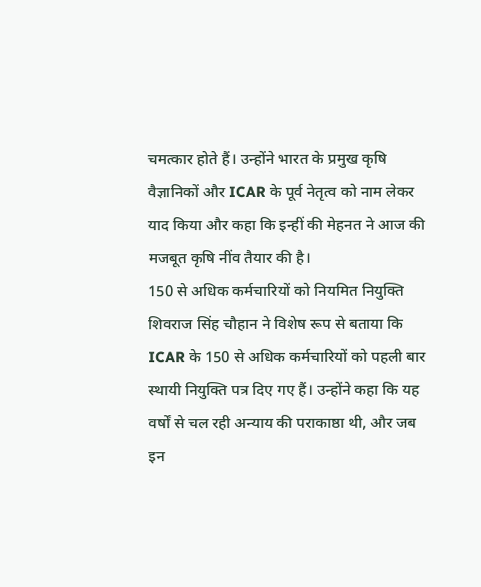चमत्कार होते हैं। उन्होंने भारत के प्रमुख कृषि वैज्ञानिकों और ICAR के पूर्व नेतृत्व को नाम लेकर याद किया और कहा कि इन्हीं की मेहनत ने आज की मजबूत कृषि नींव तैयार की है।
150 से अधिक कर्मचारियों को नियमित नियुक्ति
शिवराज सिंह चौहान ने विशेष रूप से बताया कि ICAR के 150 से अधिक कर्मचारियों को पहली बार स्थायी नियुक्ति पत्र दिए गए हैं। उन्होंने कहा कि यह वर्षों से चल रही अन्याय की पराकाष्ठा थी, और जब इन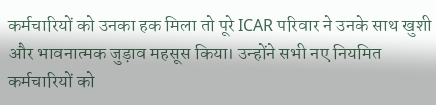कर्मचारियों को उनका हक मिला तो पूरे ICAR परिवार ने उनके साथ खुशी और भावनात्मक जुड़ाव महसूस किया। उन्होंने सभी नए नियमित कर्मचारियों को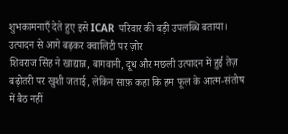शुभकामनाएँ देते हुए इसे ICAR परिवार की बड़ी उपलब्धि बताया।
उत्पादन से आगे बढ़कर क्वालिटी पर ज़ोर
शिवराज सिंह ने खाद्यान्न, बागवानी, दूध और मछली उत्पादन में हुई तेज़ बढ़ोतरी पर खुशी जताई, लेकिन साफ़ कहा कि हम फूल के आत्म-संतोष में बैठ नहीं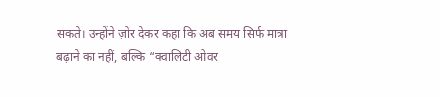सकते। उन्होंने ज़ोर देकर कहा कि अब समय सिर्फ मात्रा बढ़ाने का नहीं, बल्कि “क्वालिटी ओवर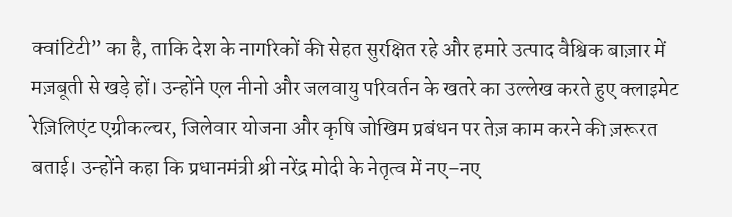क्वांटिटी” का है, ताकि देश के नागरिकों की सेहत सुरक्षित रहे और हमारे उत्पाद वैश्विक बाज़ार में मज़बूती से खड़े हों। उन्होंने एल नीनो और जलवायु परिवर्तन के खतरे का उल्लेख करते हुए क्लाइमेट रेज़िलिएंट एग्रीकल्चर, जिलेवार योजना और कृषि जोखिम प्रबंधन पर तेज़ काम करने की ज़रूरत बताई। उन्होंने कहा कि प्रधानमंत्री श्री नरेंद्र मोदी के नेतृत्व में नए–नए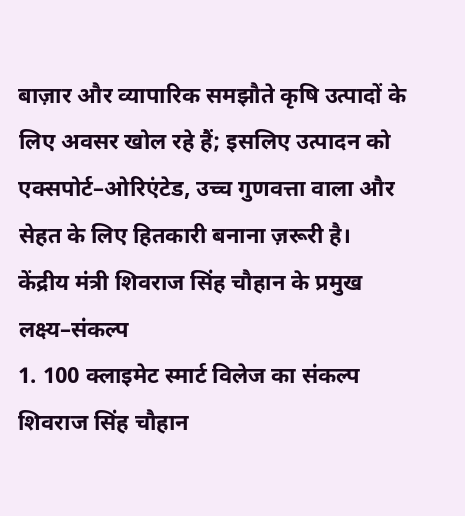बाज़ार और व्यापारिक समझौते कृषि उत्पादों के लिए अवसर खोल रहे हैं; इसलिए उत्पादन को एक्सपोर्ट–ओरिएंटेड, उच्च गुणवत्ता वाला और सेहत के लिए हितकारी बनाना ज़रूरी है।
केंद्रीय मंत्री शिवराज सिंह चौहान के प्रमुख लक्ष्य–संकल्प
1. 100 क्लाइमेट स्मार्ट विलेज का संकल्प
शिवराज सिंह चौहान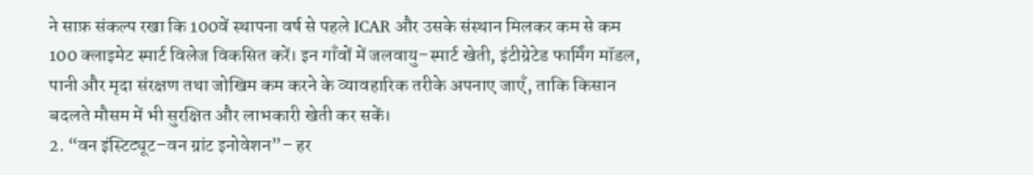ने साफ़ संकल्प रखा कि 100वें स्थापना वर्ष से पहले ICAR और उसके संस्थान मिलकर कम से कम 100 क्लाइमेट स्मार्ट विलेज विकसित करें। इन गाँवों में जलवायु–स्मार्ट खेती, इंटीग्रेटेड फार्मिंग मॉडल, पानी और मृदा संरक्षण तथा जोखिम कम करने के व्यावहारिक तरीके अपनाए जाएँ, ताकि किसान बदलते मौसम में भी सुरक्षित और लाभकारी खेती कर सकें।
2. “वन इंस्टिट्यूट–वन ग्रांट इनोवेशन”– हर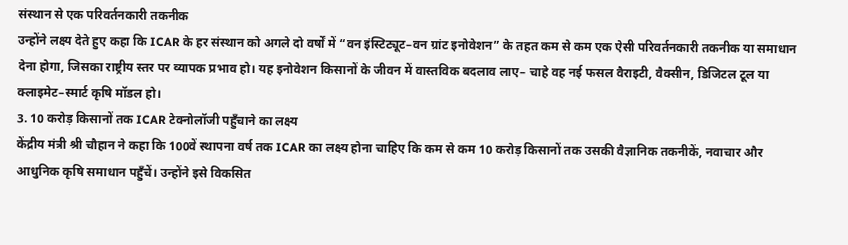संस्थान से एक परिवर्तनकारी तकनीक
उन्होंने लक्ष्य देते हुए कहा कि ICAR के हर संस्थान को अगले दो वर्षों में “वन इंस्टिट्यूट–वन ग्रांट इनोवेशन” के तहत कम से कम एक ऐसी परिवर्तनकारी तकनीक या समाधान देना होगा, जिसका राष्ट्रीय स्तर पर व्यापक प्रभाव हो। यह इनोवेशन किसानों के जीवन में वास्तविक बदलाव लाए– चाहे वह नई फसल वैराइटी, वैक्सीन, डिजिटल टूल या क्लाइमेट–स्मार्ट कृषि मॉडल हो।
3. 10 करोड़ किसानों तक ICAR टेक्नोलॉजी पहुँचाने का लक्ष्य
केंद्रीय मंत्री श्री चौहान ने कहा कि 100वें स्थापना वर्ष तक ICAR का लक्ष्य होना चाहिए कि कम से कम 10 करोड़ किसानों तक उसकी वैज्ञानिक तकनीकें, नवाचार और आधुनिक कृषि समाधान पहुँचें। उन्होंने इसे विकसित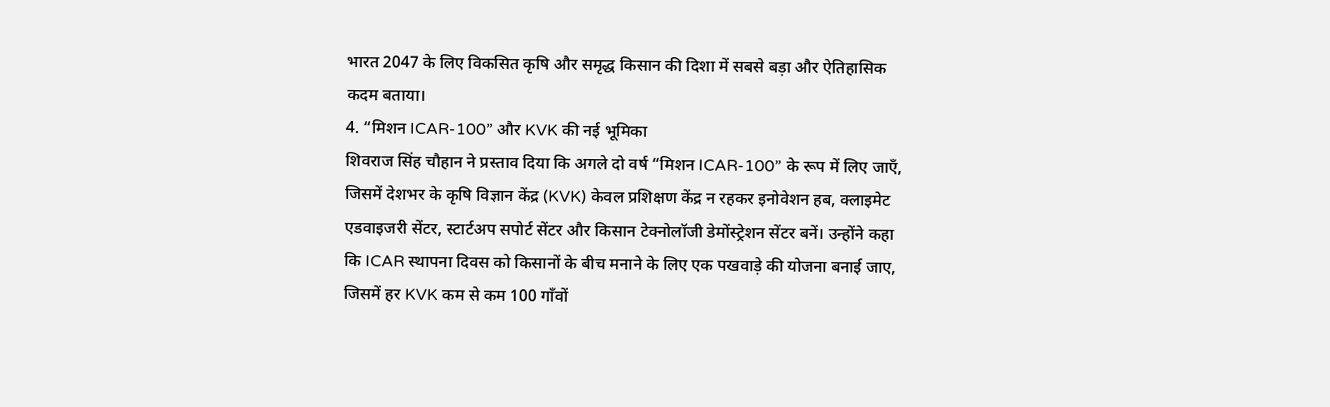भारत 2047 के लिए विकसित कृषि और समृद्ध किसान की दिशा में सबसे बड़ा और ऐतिहासिक कदम बताया।
4. “मिशन ICAR-100” और KVK की नई भूमिका
शिवराज सिंह चौहान ने प्रस्ताव दिया कि अगले दो वर्ष “मिशन ICAR-100” के रूप में लिए जाएँ, जिसमें देशभर के कृषि विज्ञान केंद्र (KVK) केवल प्रशिक्षण केंद्र न रहकर इनोवेशन हब, क्लाइमेट एडवाइजरी सेंटर, स्टार्टअप सपोर्ट सेंटर और किसान टेक्नोलॉजी डेमोंस्ट्रेशन सेंटर बनें। उन्होंने कहा कि ICAR स्थापना दिवस को किसानों के बीच मनाने के लिए एक पखवाड़े की योजना बनाई जाए, जिसमें हर KVK कम से कम 100 गाँवों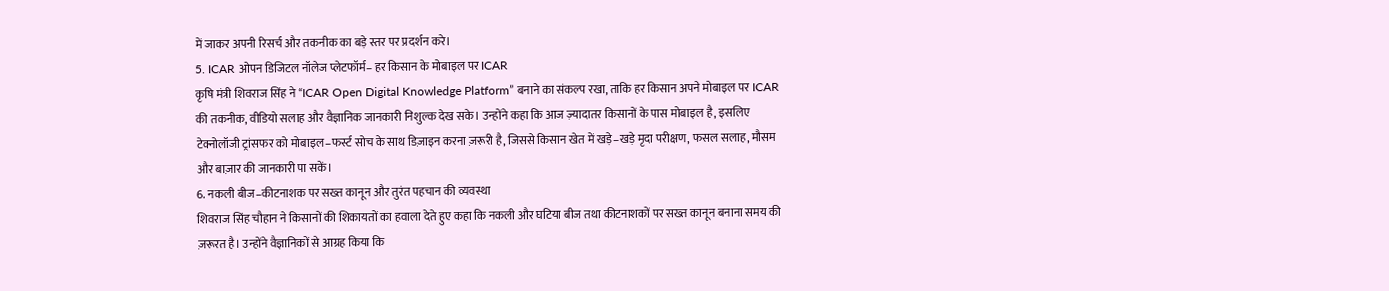में जाकर अपनी रिसर्च और तकनीक का बड़े स्तर पर प्रदर्शन करे।
5. ICAR ओपन डिजिटल नॉलेज प्लेटफॉर्म– हर किसान के मोबाइल पर ICAR
कृषि मंत्री शिवराज सिंह ने “ICAR Open Digital Knowledge Platform” बनाने का संकल्प रखा, ताकि हर किसान अपने मोबाइल पर ICAR की तकनीक, वीडियो सलाह और वैज्ञानिक जानकारी निशुल्क देख सके। उन्होंने कहा कि आज ज़्यादातर किसानों के पास मोबाइल है, इसलिए टेक्नोलॉजी ट्रांसफर को मोबाइल–फर्स्ट सोच के साथ डिज़ाइन करना ज़रूरी है, जिससे किसान खेत में खड़े–खड़े मृदा परीक्षण, फसल सलाह, मौसम और बाज़ार की जानकारी पा सकें।
6. नकली बीज–कीटनाशक पर सख्त कानून और तुरंत पहचान की व्यवस्था
शिवराज सिंह चौहान ने किसानों की शिकायतों का हवाला देते हुए कहा कि नकली और घटिया बीज तथा कीटनाशकों पर सख्त कानून बनाना समय की ज़रूरत है। उन्होंने वैज्ञानिकों से आग्रह किया कि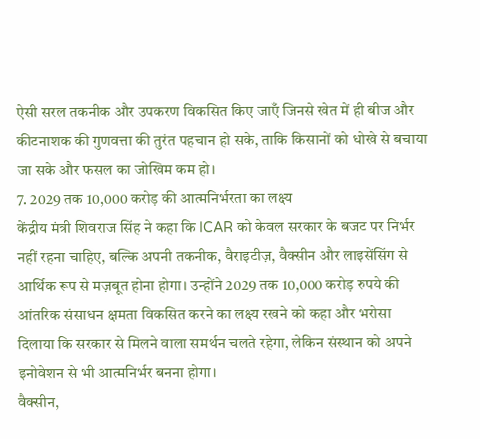ऐसी सरल तकनीक और उपकरण विकसित किए जाएँ जिनसे खेत में ही बीज और कीटनाशक की गुणवत्ता की तुरंत पहचान हो सके, ताकि किसानों को धोखे से बचाया जा सके और फसल का जोखिम कम हो।
7. 2029 तक 10,000 करोड़ की आत्मनिर्भरता का लक्ष्य
केंद्रीय मंत्री शिवराज सिंह ने कहा कि ICAR को केवल सरकार के बजट पर निर्भर नहीं रहना चाहिए, बल्कि अपनी तकनीक, वैराइटीज़, वैक्सीन और लाइसेंसिंग से आर्थिक रूप से मज़बूत होना होगा। उन्होंने 2029 तक 10,000 करोड़ रुपये की आंतरिक संसाधन क्षमता विकसित करने का लक्ष्य रखने को कहा और भरोसा दिलाया कि सरकार से मिलने वाला समर्थन चलते रहेगा, लेकिन संस्थान को अपने इनोवेशन से भी आत्मनिर्भर बनना होगा।
वैक्सीन,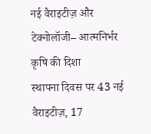नई वैराइटीज़ और टेक्नोलॉजी– आत्मनिर्भर कृषि की दिशा
स्थापना दिवस पर 43 नई वैराइटीज़, 17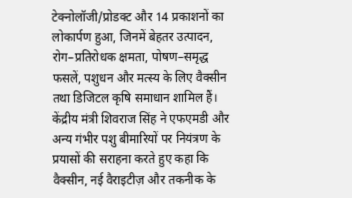टेक्नोलॉजी/प्रोडक्ट और 14 प्रकाशनों का लोकार्पण हुआ, जिनमें बेहतर उत्पादन, रोग–प्रतिरोधक क्षमता, पोषण–समृद्ध फसलें, पशुधन और मत्स्य के लिए वैक्सीन तथा डिजिटल कृषि समाधान शामिल हैं। केंद्रीय मंत्री शिवराज सिंह ने एफएमडी और अन्य गंभीर पशु बीमारियों पर नियंत्रण के प्रयासों की सराहना करते हुए कहा कि वैक्सीन, नई वैराइटीज़ और तकनीक के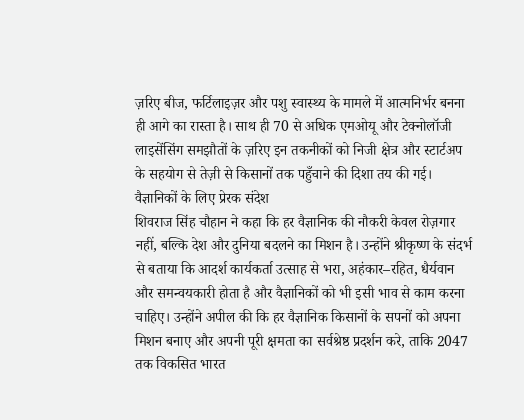ज़रिए बीज, फर्टिलाइज़र और पशु स्वास्थ्य के मामले में आत्मनिर्भर बनना ही आगे का रास्ता है। साथ ही 70 से अधिक एमओयू और टेक्नोलॉजी लाइसेंसिंग समझौतों के ज़रिए इन तकनीकों को निजी क्षेत्र और स्टार्टअप के सहयोग से तेज़ी से किसानों तक पहुँचाने की दिशा तय की गई।
वैज्ञानिकों के लिए प्रेरक संदेश
शिवराज सिंह चौहान ने कहा कि हर वैज्ञानिक की नौकरी केवल रोज़गार नहीं, बल्कि देश और दुनिया बदलने का मिशन है। उन्होंने श्रीकृष्ण के संदर्भ से बताया कि आदर्श कार्यकर्ता उत्साह से भरा, अहंकार–रहित, धैर्यवान और समन्वयकारी होता है और वैज्ञानिकों को भी इसी भाव से काम करना चाहिए। उन्होंने अपील की कि हर वैज्ञानिक किसानों के सपनों को अपना मिशन बनाए और अपनी पूरी क्षमता का सर्वश्रेष्ठ प्रदर्शन करे, ताकि 2047 तक विकसित भारत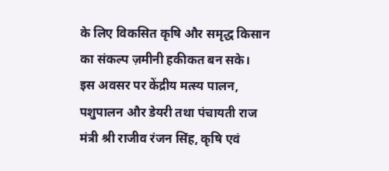के लिए विकसित कृषि और समृद्ध किसान का संकल्प ज़मीनी हकीकत बन सके।
इस अवसर पर केंद्रीय मत्स्य पालन, पशुपालन और डेयरी तथा पंचायती राज मंत्री श्री राजीव रंजन सिंह, कृषि एवं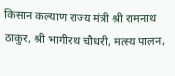किसान कल्याण राज्य मंत्री श्री रामनाथ ठाकुर, श्री भागीरथ चौधरी, मत्स्य पालन,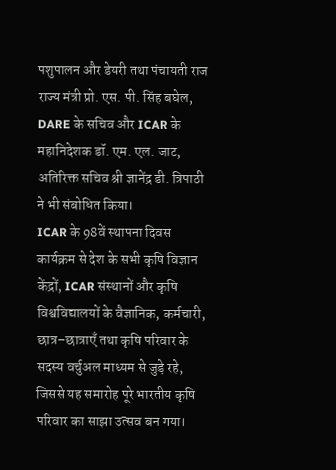पशुपालन और डेयरी तथा पंचायती राज राज्य मंत्री प्रो. एस. पी. सिंह बघेल, DARE के सचिव और ICAR के महानिदेशक डॉ. एम. एल. जाट, अतिरिक्त सचिव श्री ज्ञानेंद्र डी. त्रिपाठी ने भी संबोधित किया।
ICAR के 98वें स्थापना दिवस कार्यक्रम से देश के सभी कृषि विज्ञान केंद्रों, ICAR संस्थानों और कृषि विश्वविद्यालयों के वैज्ञानिक, कर्मचारी, छात्र–छात्राएँ तथा कृषि परिवार के सदस्य वर्चुअल माध्यम से जुड़े रहे, जिससे यह समारोह पूरे भारतीय कृषि परिवार का साझा उत्सव बन गया।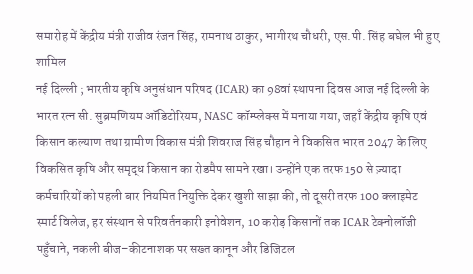समारोह में केंद्रीय मंत्री राजीव रंजन सिंह, रामनाथ ठाकुर, भागीरथ चौधरी, एस.पी. सिंह बघेल भी हुए शामिल
नई दिल्ली ; भारतीय कृषि अनुसंधान परिषद (ICAR) का 98वां स्थापना दिवस आज नई दिल्ली के भारत रत्न सी. सुब्रमणियम ऑडिटोरियम, NASC कॉम्प्लेक्स में मनाया गया, जहाँ केंद्रीय कृषि एवं किसान कल्याण तथा ग्रामीण विकास मंत्री शिवराज सिंह चौहान ने विकसित भारत 2047 के लिए विकसित कृषि और समृद्ध किसान का रोडमैप सामने रखा। उन्होंने एक तरफ 150 से ज़्यादा कर्मचारियों को पहली बार नियमित नियुक्ति देकर खुशी साझा की, तो दूसरी तरफ 100 क्लाइमेट स्मार्ट विलेज, हर संस्थान से परिवर्तनकारी इनोवेशन, 10 करोड़ किसानों तक ICAR टेक्नोलॉजी पहुँचाने, नकली बीज–कीटनाशक पर सख्त कानून और डिजिटल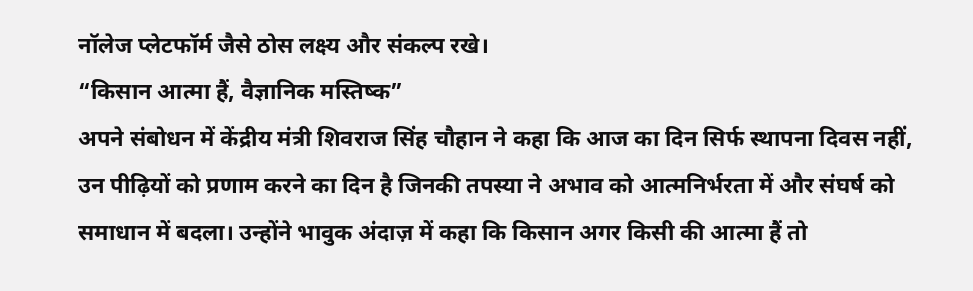नॉलेज प्लेटफॉर्म जैसे ठोस लक्ष्य और संकल्प रखे।
“किसान आत्मा हैं, वैज्ञानिक मस्तिष्क”
अपने संबोधन में केंद्रीय मंत्री शिवराज सिंह चौहान ने कहा कि आज का दिन सिर्फ स्थापना दिवस नहीं, उन पीढ़ियों को प्रणाम करने का दिन है जिनकी तपस्या ने अभाव को आत्मनिर्भरता में और संघर्ष को समाधान में बदला। उन्होंने भावुक अंदाज़ में कहा कि किसान अगर किसी की आत्मा हैं तो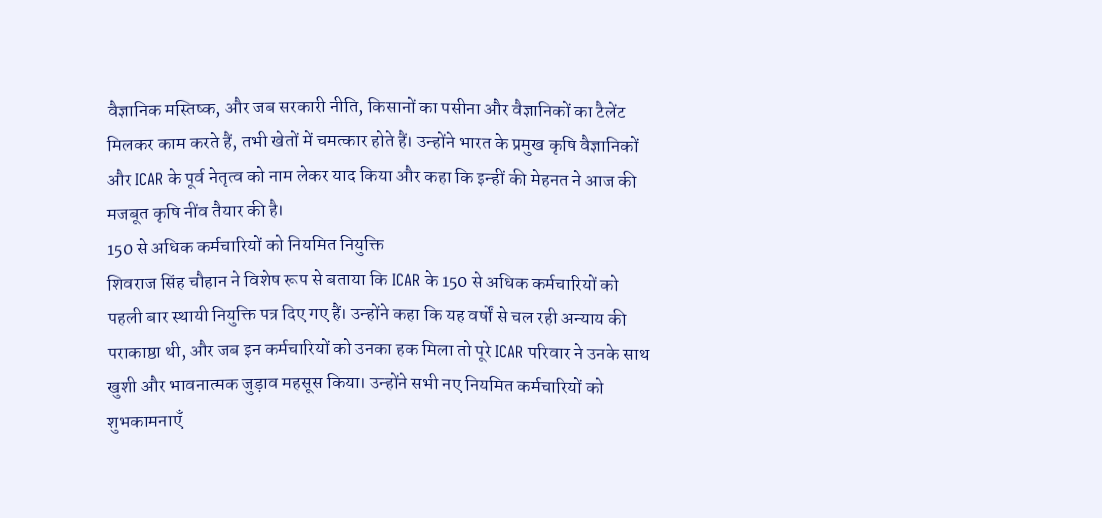वैज्ञानिक मस्तिष्क, और जब सरकारी नीति, किसानों का पसीना और वैज्ञानिकों का टैलेंट मिलकर काम करते हैं, तभी खेतों में चमत्कार होते हैं। उन्होंने भारत के प्रमुख कृषि वैज्ञानिकों और ICAR के पूर्व नेतृत्व को नाम लेकर याद किया और कहा कि इन्हीं की मेहनत ने आज की मजबूत कृषि नींव तैयार की है।
150 से अधिक कर्मचारियों को नियमित नियुक्ति
शिवराज सिंह चौहान ने विशेष रूप से बताया कि ICAR के 150 से अधिक कर्मचारियों को पहली बार स्थायी नियुक्ति पत्र दिए गए हैं। उन्होंने कहा कि यह वर्षों से चल रही अन्याय की पराकाष्ठा थी, और जब इन कर्मचारियों को उनका हक मिला तो पूरे ICAR परिवार ने उनके साथ खुशी और भावनात्मक जुड़ाव महसूस किया। उन्होंने सभी नए नियमित कर्मचारियों को शुभकामनाएँ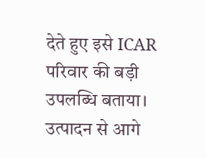देते हुए इसे ICAR परिवार की बड़ी उपलब्धि बताया।
उत्पादन से आगे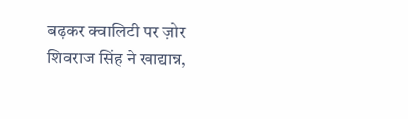बढ़कर क्वालिटी पर ज़ोर
शिवराज सिंह ने खाद्यान्न,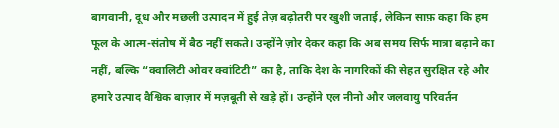बागवानी, दूध और मछली उत्पादन में हुई तेज़ बढ़ोतरी पर खुशी जताई, लेकिन साफ़ कहा कि हम फूल के आत्म-संतोष में बैठ नहीं सकते। उन्होंने ज़ोर देकर कहा कि अब समय सिर्फ मात्रा बढ़ाने का नहीं, बल्कि “क्वालिटी ओवर क्वांटिटी” का है, ताकि देश के नागरिकों की सेहत सुरक्षित रहे और हमारे उत्पाद वैश्विक बाज़ार में मज़बूती से खड़े हों। उन्होंने एल नीनो और जलवायु परिवर्तन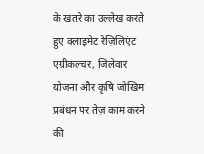के खतरे का उल्लेख करते हुए क्लाइमेट रेज़िलिएंट एग्रीकल्चर, जिलेवार योजना और कृषि जोखिम प्रबंधन पर तेज़ काम करने की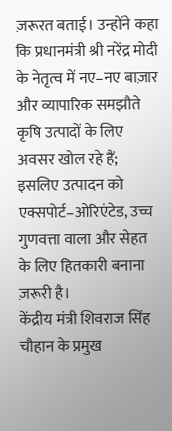ज़रूरत बताई। उन्होंने कहा कि प्रधानमंत्री श्री नरेंद्र मोदी के नेतृत्व में नए–नए बाज़ार और व्यापारिक समझौते कृषि उत्पादों के लिए अवसर खोल रहे हैं; इसलिए उत्पादन को एक्सपोर्ट–ओरिएंटेड, उच्च गुणवत्ता वाला और सेहत के लिए हितकारी बनाना ज़रूरी है।
केंद्रीय मंत्री शिवराज सिंह चौहान के प्रमुख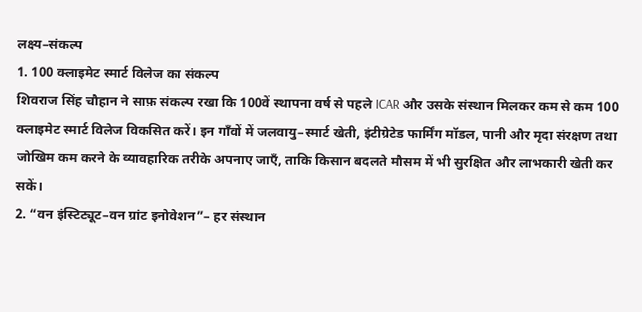लक्ष्य–संकल्प
1. 100 क्लाइमेट स्मार्ट विलेज का संकल्प
शिवराज सिंह चौहान ने साफ़ संकल्प रखा कि 100वें स्थापना वर्ष से पहले ICAR और उसके संस्थान मिलकर कम से कम 100 क्लाइमेट स्मार्ट विलेज विकसित करें। इन गाँवों में जलवायु–स्मार्ट खेती, इंटीग्रेटेड फार्मिंग मॉडल, पानी और मृदा संरक्षण तथा जोखिम कम करने के व्यावहारिक तरीके अपनाए जाएँ, ताकि किसान बदलते मौसम में भी सुरक्षित और लाभकारी खेती कर सकें।
2. “वन इंस्टिट्यूट–वन ग्रांट इनोवेशन”– हर संस्थान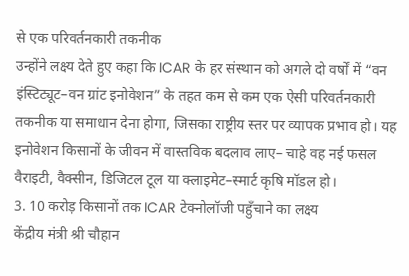से एक परिवर्तनकारी तकनीक
उन्होंने लक्ष्य देते हुए कहा कि ICAR के हर संस्थान को अगले दो वर्षों में “वन इंस्टिट्यूट–वन ग्रांट इनोवेशन” के तहत कम से कम एक ऐसी परिवर्तनकारी तकनीक या समाधान देना होगा, जिसका राष्ट्रीय स्तर पर व्यापक प्रभाव हो। यह इनोवेशन किसानों के जीवन में वास्तविक बदलाव लाए– चाहे वह नई फसल वैराइटी, वैक्सीन, डिजिटल टूल या क्लाइमेट–स्मार्ट कृषि मॉडल हो।
3. 10 करोड़ किसानों तक ICAR टेक्नोलॉजी पहुँचाने का लक्ष्य
केंद्रीय मंत्री श्री चौहान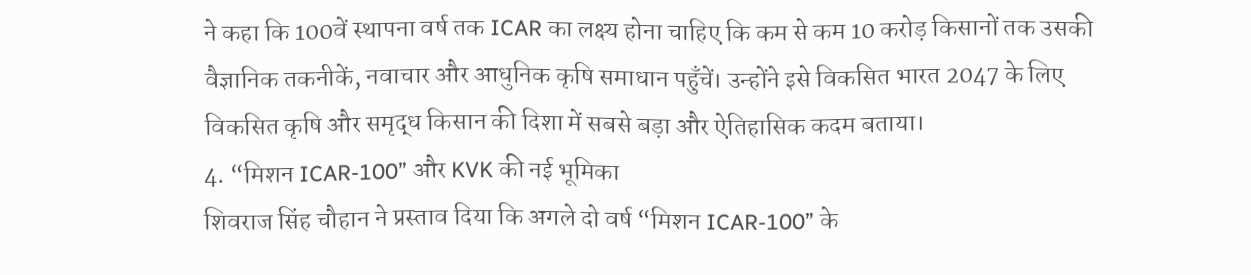ने कहा कि 100वें स्थापना वर्ष तक ICAR का लक्ष्य होना चाहिए कि कम से कम 10 करोड़ किसानों तक उसकी वैज्ञानिक तकनीकें, नवाचार और आधुनिक कृषि समाधान पहुँचें। उन्होंने इसे विकसित भारत 2047 के लिए विकसित कृषि और समृद्ध किसान की दिशा में सबसे बड़ा और ऐतिहासिक कदम बताया।
4. “मिशन ICAR-100” और KVK की नई भूमिका
शिवराज सिंह चौहान ने प्रस्ताव दिया कि अगले दो वर्ष “मिशन ICAR-100” के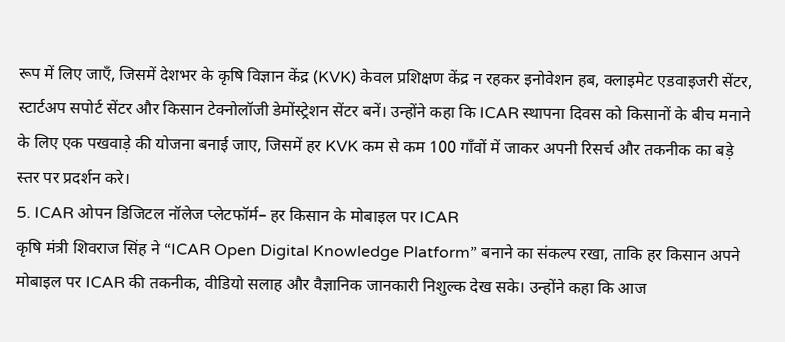रूप में लिए जाएँ, जिसमें देशभर के कृषि विज्ञान केंद्र (KVK) केवल प्रशिक्षण केंद्र न रहकर इनोवेशन हब, क्लाइमेट एडवाइजरी सेंटर, स्टार्टअप सपोर्ट सेंटर और किसान टेक्नोलॉजी डेमोंस्ट्रेशन सेंटर बनें। उन्होंने कहा कि ICAR स्थापना दिवस को किसानों के बीच मनाने के लिए एक पखवाड़े की योजना बनाई जाए, जिसमें हर KVK कम से कम 100 गाँवों में जाकर अपनी रिसर्च और तकनीक का बड़े स्तर पर प्रदर्शन करे।
5. ICAR ओपन डिजिटल नॉलेज प्लेटफॉर्म– हर किसान के मोबाइल पर ICAR
कृषि मंत्री शिवराज सिंह ने “ICAR Open Digital Knowledge Platform” बनाने का संकल्प रखा, ताकि हर किसान अपने मोबाइल पर ICAR की तकनीक, वीडियो सलाह और वैज्ञानिक जानकारी निशुल्क देख सके। उन्होंने कहा कि आज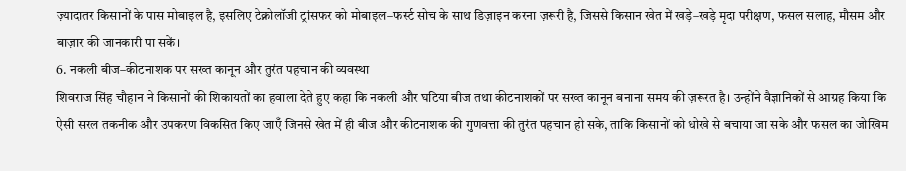ज़्यादातर किसानों के पास मोबाइल है, इसलिए टेक्नोलॉजी ट्रांसफर को मोबाइल–फर्स्ट सोच के साथ डिज़ाइन करना ज़रूरी है, जिससे किसान खेत में खड़े–खड़े मृदा परीक्षण, फसल सलाह, मौसम और बाज़ार की जानकारी पा सकें।
6. नकली बीज–कीटनाशक पर सख्त कानून और तुरंत पहचान की व्यवस्था
शिवराज सिंह चौहान ने किसानों की शिकायतों का हवाला देते हुए कहा कि नकली और घटिया बीज तथा कीटनाशकों पर सख्त कानून बनाना समय की ज़रूरत है। उन्होंने वैज्ञानिकों से आग्रह किया कि ऐसी सरल तकनीक और उपकरण विकसित किए जाएँ जिनसे खेत में ही बीज और कीटनाशक की गुणवत्ता की तुरंत पहचान हो सके, ताकि किसानों को धोखे से बचाया जा सके और फसल का जोखिम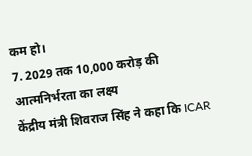कम हो।
7. 2029 तक 10,000 करोड़ की आत्मनिर्भरता का लक्ष्य
केंद्रीय मंत्री शिवराज सिंह ने कहा कि ICAR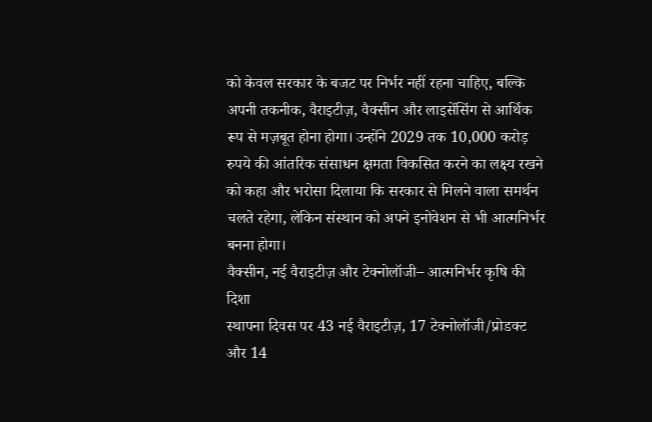को केवल सरकार के बजट पर निर्भर नहीं रहना चाहिए, बल्कि अपनी तकनीक, वैराइटीज़, वैक्सीन और लाइसेंसिंग से आर्थिक रूप से मज़बूत होना होगा। उन्होंने 2029 तक 10,000 करोड़ रुपये की आंतरिक संसाधन क्षमता विकसित करने का लक्ष्य रखने को कहा और भरोसा दिलाया कि सरकार से मिलने वाला समर्थन चलते रहेगा, लेकिन संस्थान को अपने इनोवेशन से भी आत्मनिर्भर बनना होगा।
वैक्सीन, नई वैराइटीज़ और टेक्नोलॉजी– आत्मनिर्भर कृषि की दिशा
स्थापना दिवस पर 43 नई वैराइटीज़, 17 टेक्नोलॉजी/प्रोडक्ट और 14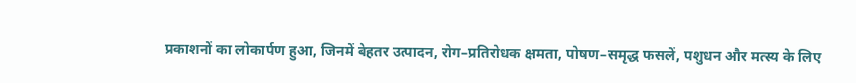प्रकाशनों का लोकार्पण हुआ, जिनमें बेहतर उत्पादन, रोग–प्रतिरोधक क्षमता, पोषण–समृद्ध फसलें, पशुधन और मत्स्य के लिए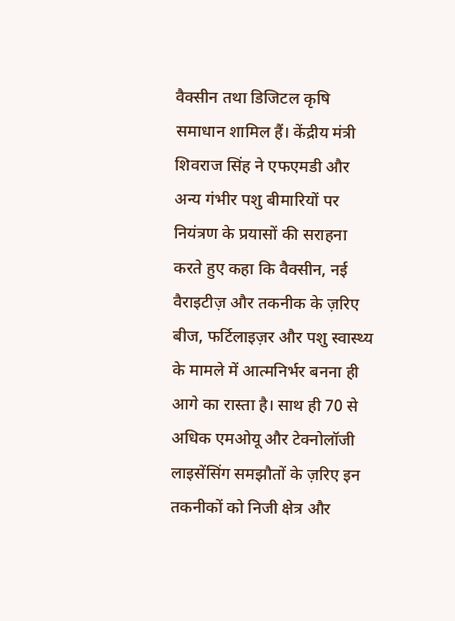वैक्सीन तथा डिजिटल कृषि समाधान शामिल हैं। केंद्रीय मंत्री शिवराज सिंह ने एफएमडी और अन्य गंभीर पशु बीमारियों पर नियंत्रण के प्रयासों की सराहना करते हुए कहा कि वैक्सीन, नई वैराइटीज़ और तकनीक के ज़रिए बीज, फर्टिलाइज़र और पशु स्वास्थ्य के मामले में आत्मनिर्भर बनना ही आगे का रास्ता है। साथ ही 70 से अधिक एमओयू और टेक्नोलॉजी लाइसेंसिंग समझौतों के ज़रिए इन तकनीकों को निजी क्षेत्र और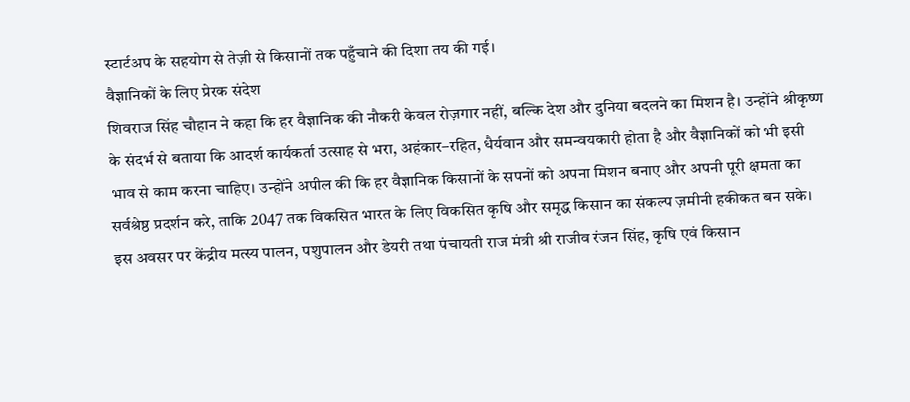स्टार्टअप के सहयोग से तेज़ी से किसानों तक पहुँचाने की दिशा तय की गई।
वैज्ञानिकों के लिए प्रेरक संदेश
शिवराज सिंह चौहान ने कहा कि हर वैज्ञानिक की नौकरी केवल रोज़गार नहीं, बल्कि देश और दुनिया बदलने का मिशन है। उन्होंने श्रीकृष्ण के संदर्भ से बताया कि आदर्श कार्यकर्ता उत्साह से भरा, अहंकार–रहित, धैर्यवान और समन्वयकारी होता है और वैज्ञानिकों को भी इसी भाव से काम करना चाहिए। उन्होंने अपील की कि हर वैज्ञानिक किसानों के सपनों को अपना मिशन बनाए और अपनी पूरी क्षमता का सर्वश्रेष्ठ प्रदर्शन करे, ताकि 2047 तक विकसित भारत के लिए विकसित कृषि और समृद्ध किसान का संकल्प ज़मीनी हकीकत बन सके।
इस अवसर पर केंद्रीय मत्स्य पालन, पशुपालन और डेयरी तथा पंचायती राज मंत्री श्री राजीव रंजन सिंह, कृषि एवं किसान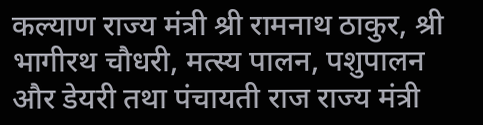कल्याण राज्य मंत्री श्री रामनाथ ठाकुर, श्री भागीरथ चौधरी, मत्स्य पालन, पशुपालन और डेयरी तथा पंचायती राज राज्य मंत्री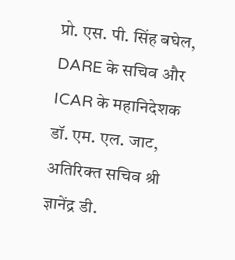प्रो. एस. पी. सिंह बघेल, DARE के सचिव और ICAR के महानिदेशक डॉ. एम. एल. जाट, अतिरिक्त सचिव श्री ज्ञानेंद्र डी.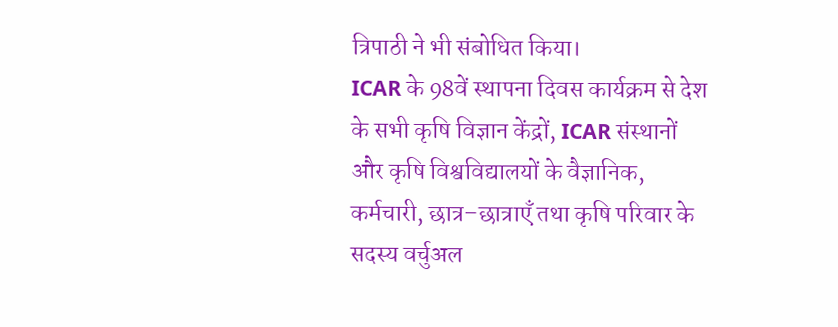त्रिपाठी ने भी संबोधित किया।
ICAR के 98वें स्थापना दिवस कार्यक्रम से देश के सभी कृषि विज्ञान केंद्रों, ICAR संस्थानों और कृषि विश्वविद्यालयों के वैज्ञानिक, कर्मचारी, छात्र–छात्राएँ तथा कृषि परिवार के सदस्य वर्चुअल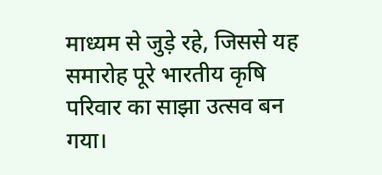माध्यम से जुड़े रहे, जिससे यह समारोह पूरे भारतीय कृषि परिवार का साझा उत्सव बन गया।